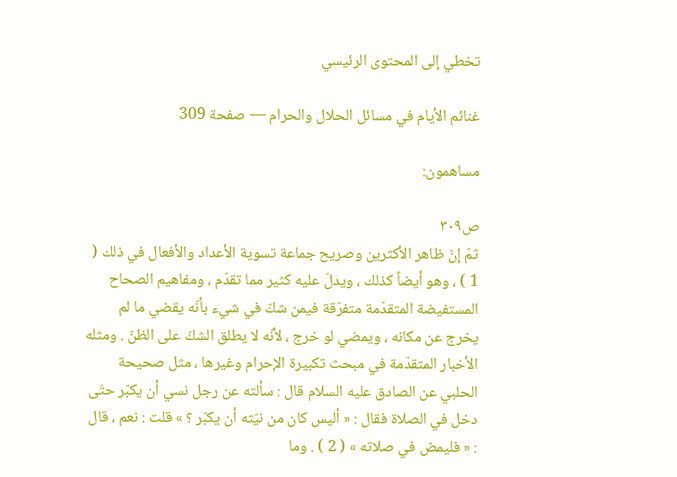تخطي إلى المحتوى الرئيسي

غنائم الأيام في مسائل الحلال والحرام — صفحة 309

مساهمون:

ص٣٠٩
ثمّ إنّ ظاهر الأكثرين وصريح جماعة تسوية الأعداد والأفعال في ذلك ( 1 ) ، وهو أيضاً كذلك ، ويدلّ عليه كثير مما تقدّم ، ومفاهيم الصحاح المستفيضة المتقدّمة متفرّقة فيمن شكّ في شيء بأنّه يقضي ما لم يخرج عن مكانه ، ويمضي لو خرج ، لأنّه لا يطلق الشكّ على الظنّ . ومثله الأخبار المتقدّمة في مبحث تكبيرة الإحرام وغيرها ، مثل صحيحة الحلبي عن الصادق عليه السلام قال : سألته عن رجل نسي أن يكبّر حتّى دخل في الصلاة فقال : « أليس كان من نيّته أن يكبّر ؟ » قلت : نعم ، قال : « فليمض في صلاته » ( 2 ) . وما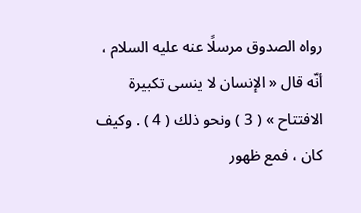رواه الصدوق مرسلًا عنه عليه السلام ، أنّه قال « الإنسان لا ينسى تكبيرة الافتتاح » ( 3 ) ونحو ذلك ( 4 ) . وكيف كان ، فمع ظهور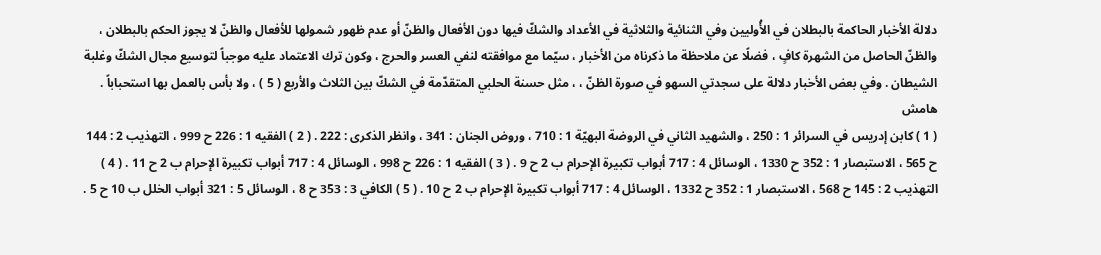دلالة الأخبار الحاكمة بالبطلان في الأُوليين وفي الثنائية والثلاثية في الأعداد والشكّ فيها دون الأفعال والظنّ أو عدم ظهور شمولها للأفعال والظنّ لا يجوز الحكم بالبطلان ، والظنّ الحاصل من الشهرة كافٍ ، فضلًا عن ملاحظة ما ذكرناه من الأخبار ، سيّما مع موافقته لنفي العسر والحرج ، وكون ترك الاعتماد عليه موجباً لتوسيع مجال الشكّ وغلبة الشيطان . وفي بعض الأخبار دلالة على سجدتي السهو في صورة الظنّ ، ، مثل حسنة الحلبي المتقدّمة في الشكّ بين الثلاث والأربع ( 5 ) ، ولا بأس بالعمل بها استحباباً .
هامش
( 1 ) كابن إدريس في السرائر 1 : 250 ، والشهيد الثاني في الروضة البهيّة 1 : 710 ، وروض الجنان : 341 ، وانظر الذكرى : 222 . ( 2 ) الفقيه 1 : 226 ح 999 ، التهذيب 2 : 144 ح 565 ، الاستبصار 1 : 352 ح 1330 ، الوسائل 4 : 717 أبواب تكبيرة الإحرام ب 2 ح 9 . ( 3 ) الفقيه 1 : 226 ح 998 ، الوسائل 4 : 717 أبواب تكبيرة الإحرام ب 2 ح 11 . ( 4 ) التهذيب 2 : 145 ح 568 ، الاستبصار 1 : 352 ح 1332 ، الوسائل 4 : 717 أبواب تكبيرة الإحرام ب 2 ح 10 . ( 5 ) الكافي 3 : 353 ح 8 ، الوسائل 5 : 321 أبواب الخلل ب 10 ح 5 .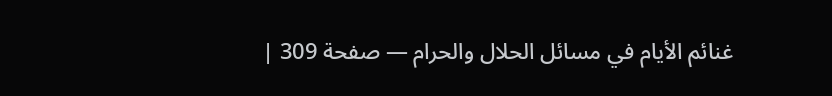غنائم الأيام في مسائل الحلال والحرام — صفحة 309 |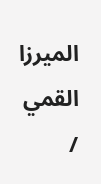الميرزا القمي /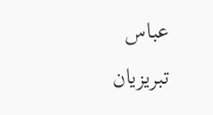عباس تبريزيان